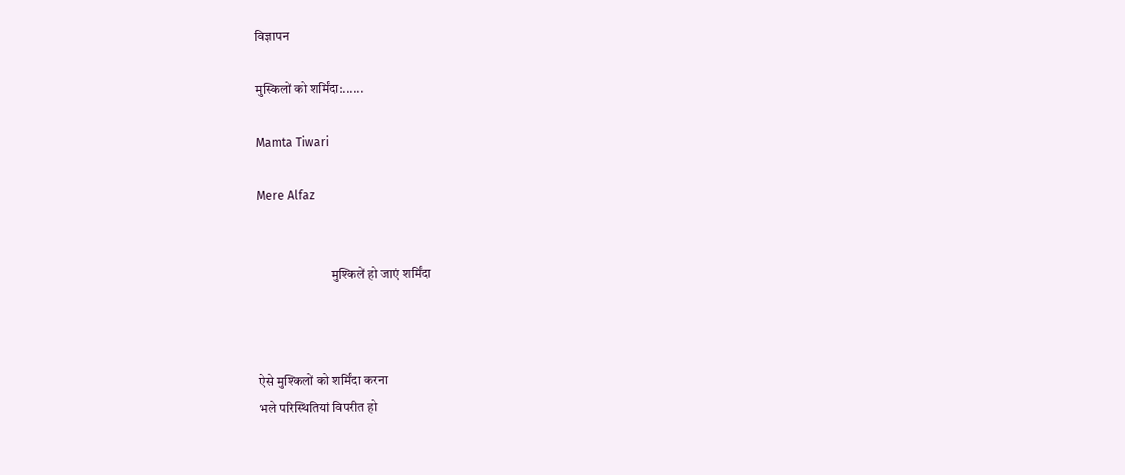विज्ञापन

मुस्किलों को शर्मिंदा:......

Mamta Tiwari

Mere Alfaz


                            मुश्किलें हो जाएं शर्मिंदा



ऐसे मुश्किलों को शर्मिंदा करना
भले परिस्थितियां विपरीत हो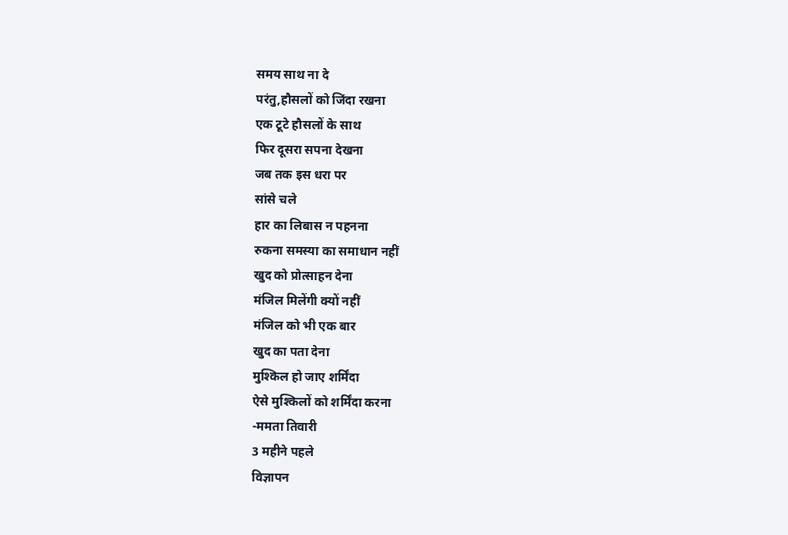समय साथ ना दे
परंतु,हौसलों को जिंदा रखना
एक टूटे हौसलों के साथ
फिर दूसरा सपना देखना
जब तक इस धरा पर
सांसे चले
हार का लिबास न पहनना
रुकना समस्या का समाधान नहीं
खुद को प्रोत्साहन देना
मंजिल मिलेंगी क्यों नहीं
मंजिल को भी एक बार
खुद का पता देना
मुश्किल हो जाए शर्मिंदा
ऐसे मुश्किलों को शर्मिंदा करना
-ममता तिवारी
3 महीने पहले
विज्ञापन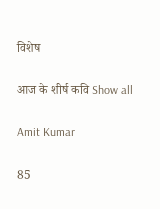विशेष

आज के शीर्ष कवि Show all

Amit Kumar

85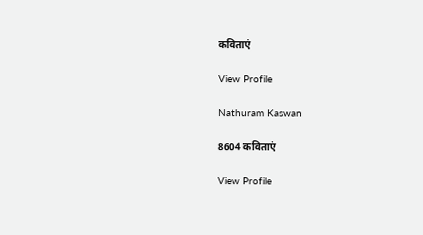कविताएं

View Profile

Nathuram Kaswan

8604 कविताएं

View Profile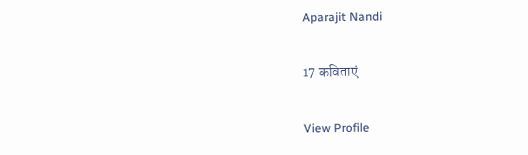Aparajit Nandi

17 कविताएं

View Profile